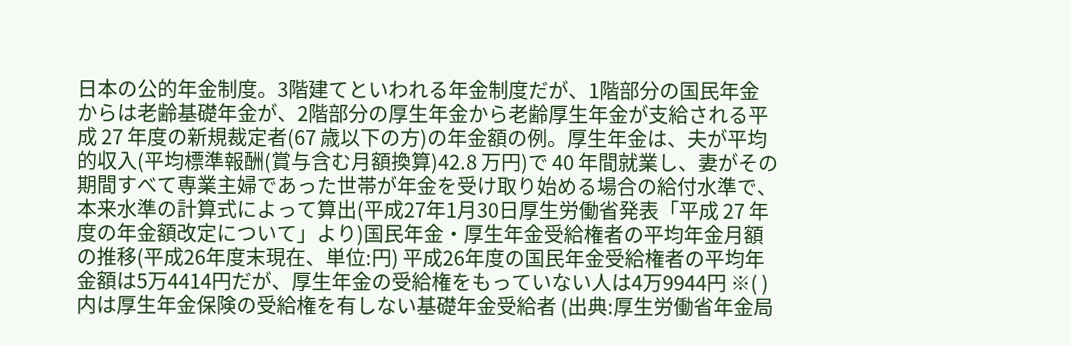日本の公的年金制度。3階建てといわれる年金制度だが、1階部分の国民年金からは老齢基礎年金が、2階部分の厚生年金から老齢厚生年金が支給される平成 27 年度の新規裁定者(67 歳以下の方)の年金額の例。厚生年金は、夫が平均的収入(平均標準報酬(賞与含む月額換算)42.8 万円)で 40 年間就業し、妻がその期間すべて専業主婦であった世帯が年金を受け取り始める場合の給付水準で、本来水準の計算式によって算出(平成27年1月30日厚生労働省発表「平成 27 年度の年金額改定について」より)国民年金・厚生年金受給権者の平均年金月額の推移(平成26年度末現在、単位:円) 平成26年度の国民年金受給権者の平均年金額は5万4414円だが、厚生年金の受給権をもっていない人は4万9944円 ※( )内は厚生年金保険の受給権を有しない基礎年金受給者 (出典:厚生労働省年金局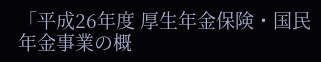「平成26年度 厚生年金保険・国民年金事業の概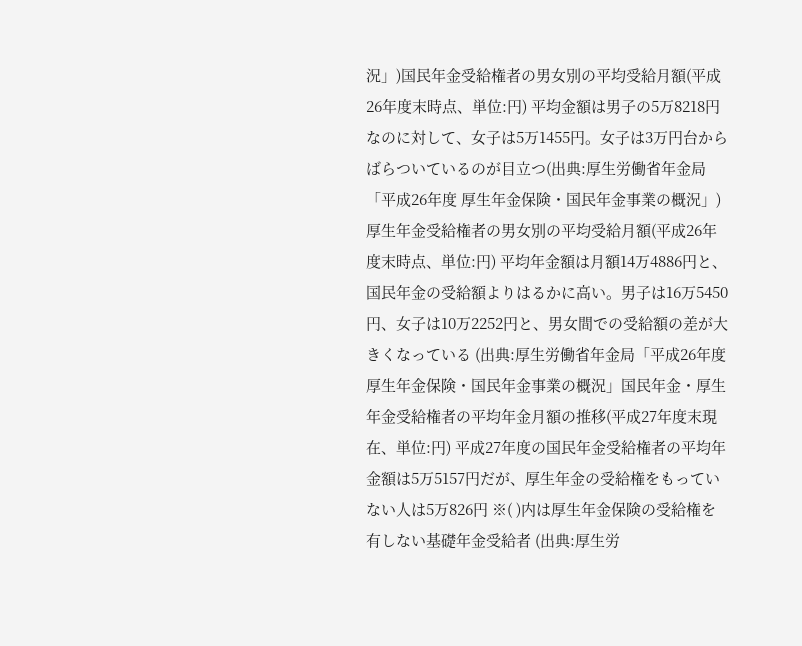況」)国民年金受給権者の男女別の平均受給月額(平成26年度末時点、単位:円) 平均金額は男子の5万8218円なのに対して、女子は5万1455円。女子は3万円台からばらついているのが目立つ(出典:厚生労働省年金局「平成26年度 厚生年金保険・国民年金事業の概況」)厚生年金受給権者の男女別の平均受給月額(平成26年度末時点、単位:円) 平均年金額は月額14万4886円と、国民年金の受給額よりはるかに高い。男子は16万5450円、女子は10万2252円と、男女間での受給額の差が大きくなっている (出典:厚生労働省年金局「平成26年度 厚生年金保険・国民年金事業の概況」国民年金・厚生年金受給権者の平均年金月額の推移(平成27年度末現在、単位:円) 平成27年度の国民年金受給権者の平均年金額は5万5157円だが、厚生年金の受給権をもっていない人は5万826円 ※( )内は厚生年金保険の受給権を有しない基礎年金受給者 (出典:厚生労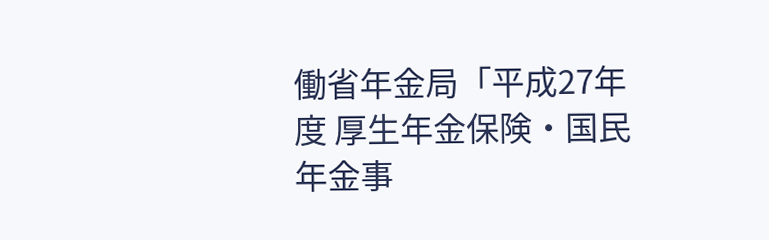働省年金局「平成27年度 厚生年金保険・国民年金事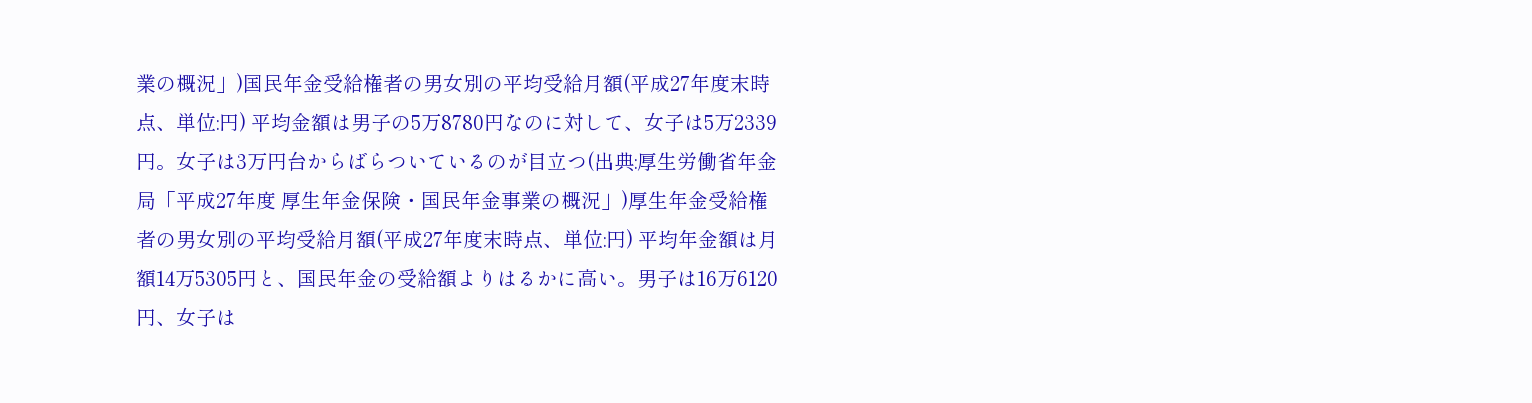業の概況」)国民年金受給権者の男女別の平均受給月額(平成27年度末時点、単位:円) 平均金額は男子の5万8780円なのに対して、女子は5万2339円。女子は3万円台からばらついているのが目立つ(出典:厚生労働省年金局「平成27年度 厚生年金保険・国民年金事業の概況」)厚生年金受給権者の男女別の平均受給月額(平成27年度末時点、単位:円) 平均年金額は月額14万5305円と、国民年金の受給額よりはるかに高い。男子は16万6120円、女子は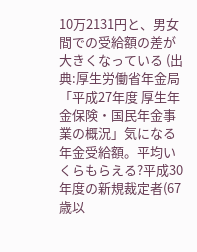10万2131円と、男女間での受給額の差が大きくなっている (出典:厚生労働省年金局「平成27年度 厚生年金保険・国民年金事業の概況」気になる年金受給額。平均いくらもらえる?平成30年度の新規裁定者(67 歳以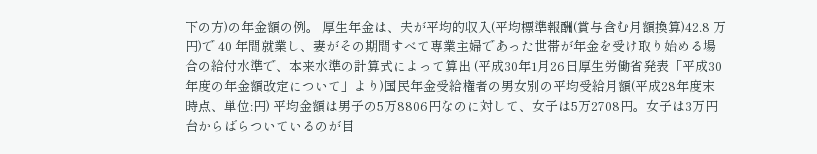下の方)の年金額の例。 厚生年金は、夫が平均的収入(平均標準報酬(賞与含む月額換算)42.8 万円)で 40 年間就業し、妻がその期間すべて専業主婦であった世帯が年金を受け取り始める場合の給付水準で、本来水準の計算式によって算出 (平成30年1月26日厚生労働省発表「平成30年度の年金額改定について」より)国民年金受給権者の男女別の平均受給月額(平成28年度末時点、単位:円) 平均金額は男子の5万8806円なのに対して、女子は5万2708円。女子は3万円台からばらついているのが目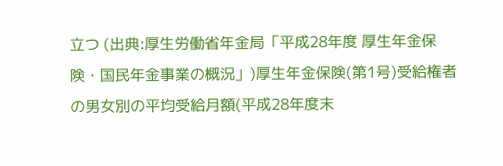立つ (出典:厚生労働省年金局「平成28年度 厚生年金保険・国民年金事業の概況」)厚生年金保険(第1号)受給権者の男女別の平均受給月額(平成28年度末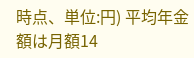時点、単位:円) 平均年金額は月額14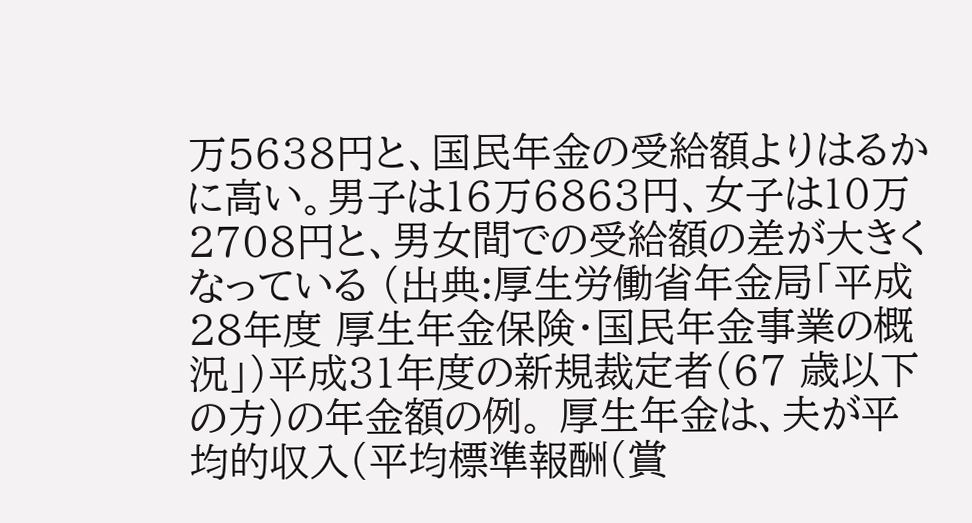万5638円と、国民年金の受給額よりはるかに高い。男子は16万6863円、女子は10万2708円と、男女間での受給額の差が大きくなっている (出典:厚生労働省年金局「平成28年度 厚生年金保険・国民年金事業の概況」)平成31年度の新規裁定者(67 歳以下の方)の年金額の例。 厚生年金は、夫が平均的収入(平均標準報酬(賞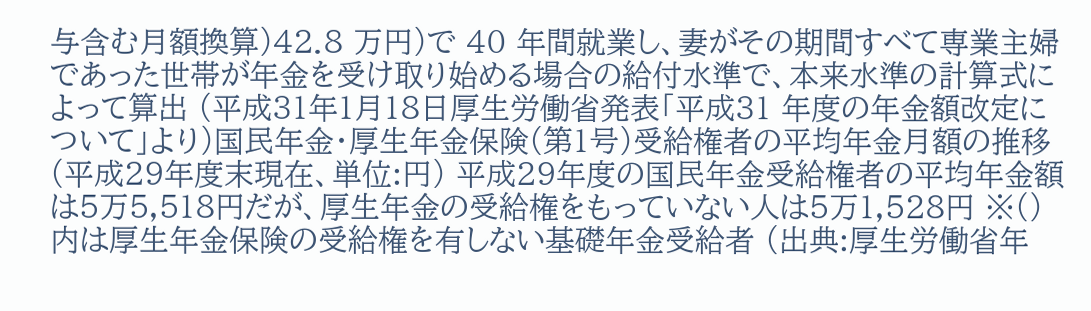与含む月額換算)42.8 万円)で 40 年間就業し、妻がその期間すべて専業主婦であった世帯が年金を受け取り始める場合の給付水準で、本来水準の計算式によって算出 (平成31年1月18日厚生労働省発表「平成31 年度の年金額改定について」より)国民年金・厚生年金保険(第1号)受給権者の平均年金月額の推移(平成29年度末現在、単位:円) 平成29年度の国民年金受給権者の平均年金額は5万5,518円だが、厚生年金の受給権をもっていない人は5万1,528円 ※()内は厚生年金保険の受給権を有しない基礎年金受給者 (出典:厚生労働省年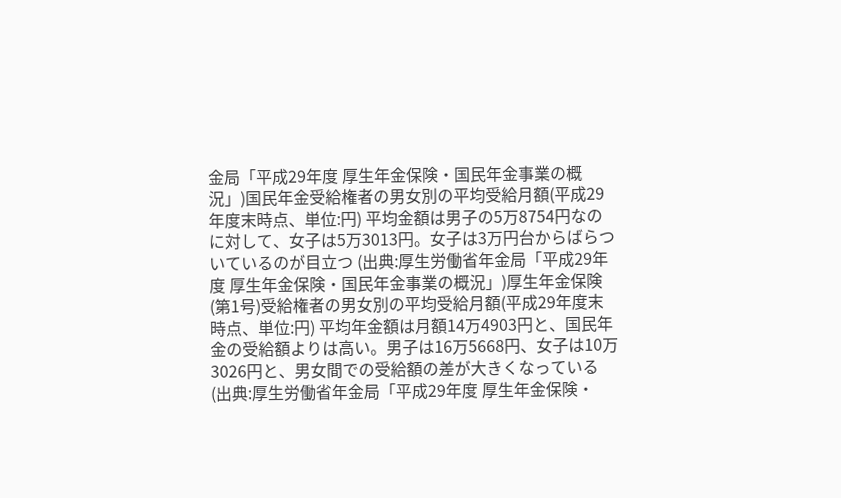金局「平成29年度 厚生年金保険・国民年金事業の概況」)国民年金受給権者の男女別の平均受給月額(平成29年度末時点、単位:円) 平均金額は男子の5万8754円なのに対して、女子は5万3013円。女子は3万円台からばらついているのが目立つ (出典:厚生労働省年金局「平成29年度 厚生年金保険・国民年金事業の概況」)厚生年金保険(第1号)受給権者の男女別の平均受給月額(平成29年度末時点、単位:円) 平均年金額は月額14万4903円と、国民年金の受給額よりは高い。男子は16万5668円、女子は10万3026円と、男女間での受給額の差が大きくなっている (出典:厚生労働省年金局「平成29年度 厚生年金保険・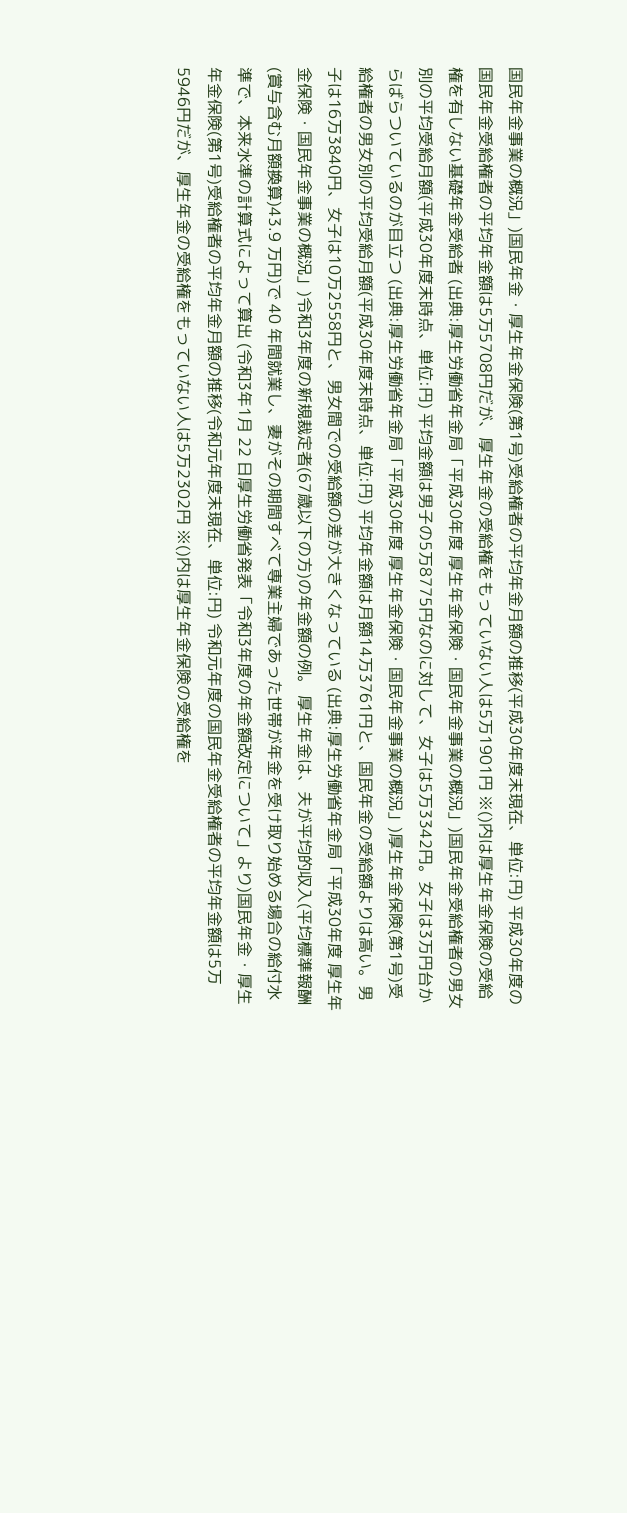国民年金事業の概況」)国民年金・厚生年金保険(第1号)受給権者の平均年金月額の推移(平成30年度末現在、単位:円) 平成30年度の国民年金受給権者の平均年金額は5万5708円だが、厚生年金の受給権をもっていない人は5万1901円 ※()内は厚生年金保険の受給権を有しない基礎年金受給者 (出典:厚生労働省年金局「平成30年度 厚生年金保険・国民年金事業の概況」)国民年金受給権者の男女別の平均受給月額(平成30年度末時点、単位:円) 平均金額は男子の5万8775円なのに対して、女子は5万3342円。女子は3万円台からばらついているのが目立つ (出典:厚生労働省年金局「平成30年度 厚生年金保険・国民年金事業の概況」)厚生年金保険(第1号)受給権者の男女別の平均受給月額(平成30年度末時点、単位:円) 平均年金額は月額14万3761円と、国民年金の受給額よりは高い。男子は16万3840円、女子は10万2558円と、男女間での受給額の差が大きくなっている (出典:厚生労働省年金局「平成30年度 厚生年金保険・国民年金事業の概況」)令和3年度の新規裁定者(67歳以下の方)の年金額の例。 厚生年金は、夫が平均的収入(平均標準報酬(賞与含む月額換算)43.9 万円)で 40 年間就業し、妻がその期間すべて専業主婦であった世帯が年金を受け取り始める場合の給付水準で、本来水準の計算式によって算出 (令和3年1月 22 日厚生労働省発表「令和3年度の年金額改定について」より)国民年金・厚生年金保険(第1号)受給権者の平均年金月額の推移(令和元年度末現在、単位:円) 令和元年度の国民年金受給権者の平均年金額は5万5946円だが、厚生年金の受給権をもっていない人は5万2302円 ※()内は厚生年金保険の受給権を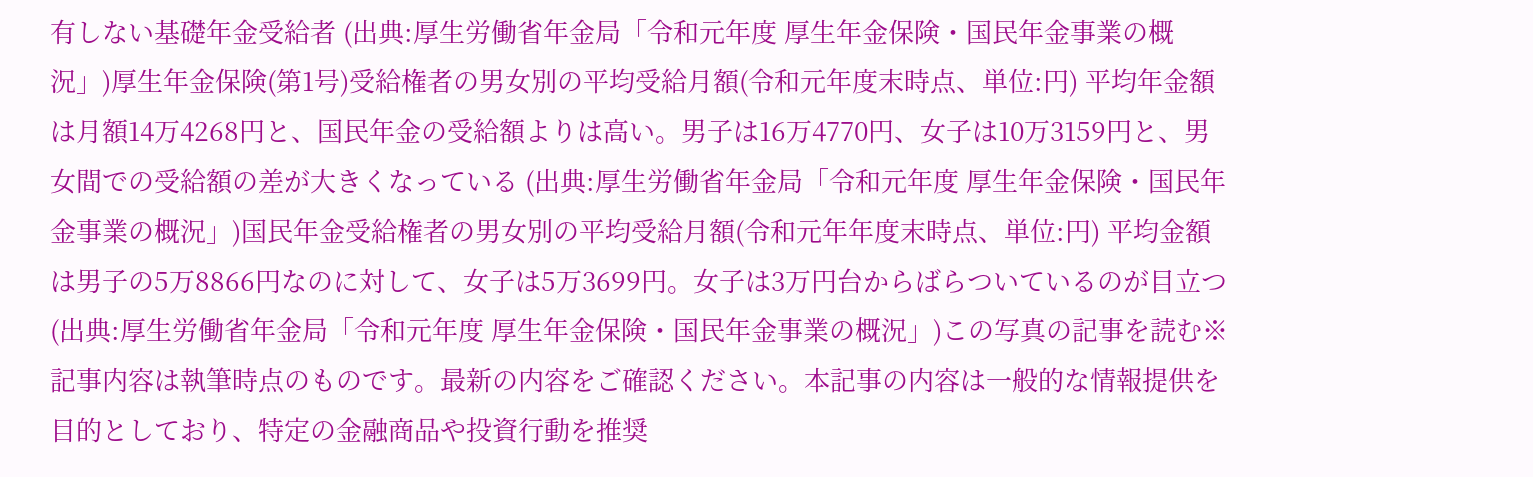有しない基礎年金受給者 (出典:厚生労働省年金局「令和元年度 厚生年金保険・国民年金事業の概況」)厚生年金保険(第1号)受給権者の男女別の平均受給月額(令和元年度末時点、単位:円) 平均年金額は月額14万4268円と、国民年金の受給額よりは高い。男子は16万4770円、女子は10万3159円と、男女間での受給額の差が大きくなっている (出典:厚生労働省年金局「令和元年度 厚生年金保険・国民年金事業の概況」)国民年金受給権者の男女別の平均受給月額(令和元年年度末時点、単位:円) 平均金額は男子の5万8866円なのに対して、女子は5万3699円。女子は3万円台からばらついているのが目立つ (出典:厚生労働省年金局「令和元年度 厚生年金保険・国民年金事業の概況」)この写真の記事を読む※記事内容は執筆時点のものです。最新の内容をご確認ください。本記事の内容は一般的な情報提供を目的としており、特定の金融商品や投資行動を推奨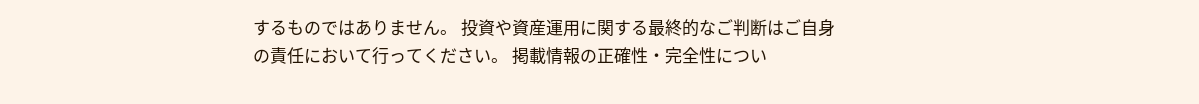するものではありません。 投資や資産運用に関する最終的なご判断はご自身の責任において行ってください。 掲載情報の正確性・完全性につい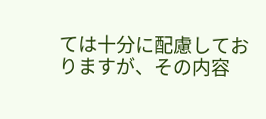ては十分に配慮しておりますが、その内容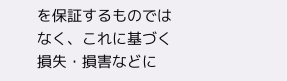を保証するものではなく、これに基づく損失・損害などに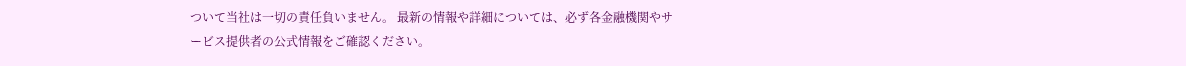ついて当社は一切の責任負いません。 最新の情報や詳細については、必ず各金融機関やサービス提供者の公式情報をご確認ください。